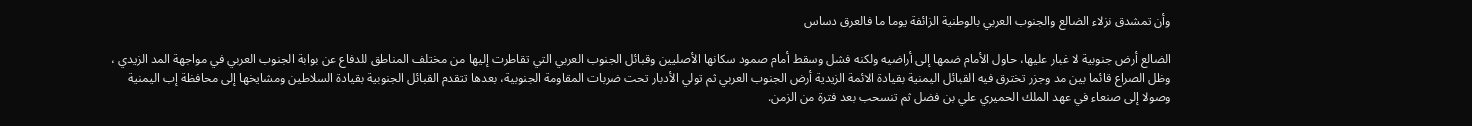وأن تمشدق نزلاء الضالع والجنوب العربي بالوطنية الزائفة يوما ما فالعرق دساس

الضالع أرض جنوبية لا غبار عليها، حاول الأمام ضمها إلى أراضيه ولكنه فشل وسقط أمام صمود سكانها الأصليين وقبائل الجنوب العربي التي تقاطرت إليها من مختلف المناطق للدفاع عن بوابة الجنوب العربي في مواجهة المد الزيدي ، وظل الصراع قائما بين مد وجزر تخترق فيه القبائل اليمنية بقيادة الائمة الزيدية أرض الجنوب العربي ثم تولي الأدبار تحت ضربات المقاومة الجنوبية، بعدها تتقدم القبائل الجنوبية بقيادة السلاطين ومشايخها إلى محافظة إب اليمنية وصولا إلى صنعاء في عهد الملك الحميري علي بن فضل ثم تنسحب بعد فترة من الزمن.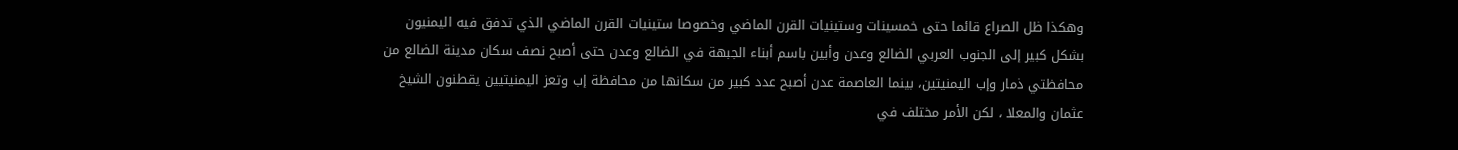وهكذا ظل الصراع قائما حتى خمسينات وستينيات القرن الماضي وخصوصا ستينيات القرن الماضي الذي تدفق فيه اليمنيون بشكل كبير إلى الجنوب العربي الضالع وعدن وأبين باسم أبناء الجبهة في الضالع وعدن حتى أصبح نصف سكان مدينة الضالع من محافظتي ذمار وإب اليمنيتين، بينما العاصمة عدن أصبح عدد كبير من سكانها من محافظة إب وتعز اليمنيتيين يقطنون الشيخ عثمان والمعلا ، لكن الأمر مختلف في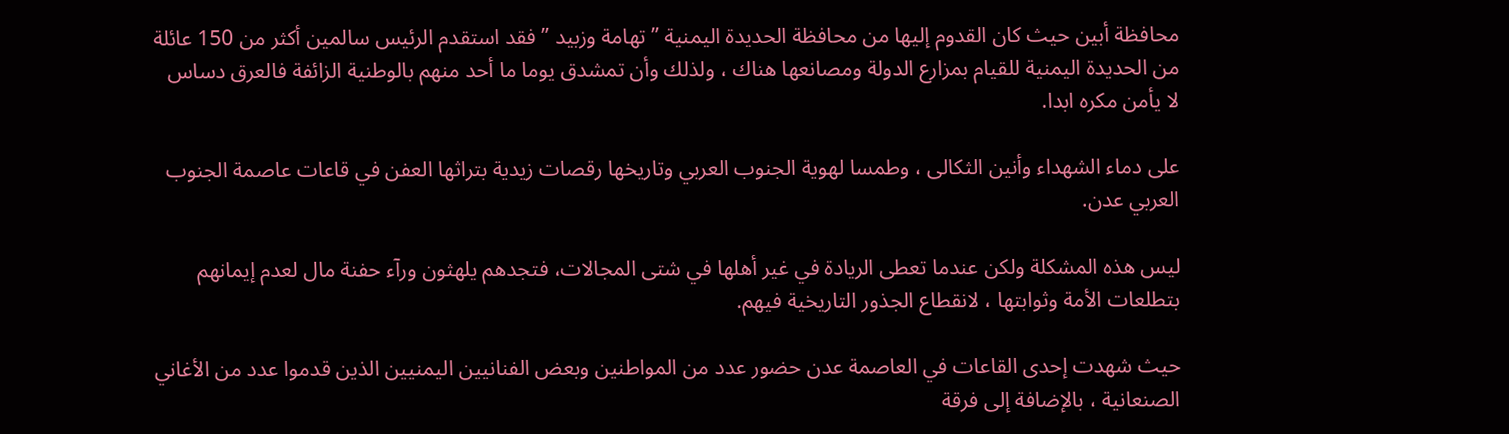محافظة أبين حيث كان القدوم إليها من محافظة الحديدة اليمنية ” تهامة وزبيد ” فقد استقدم الرئيس سالمين أكثر من 150 عائلة من الحديدة اليمنية للقيام بمزارع الدولة ومصانعها هناك ، ولذلك وأن تمشدق يوما ما أحد منهم بالوطنية الزائفة فالعرق دساس لا يأمن مكره ابدا.

على دماء الشهداء وأنين الثكالى ، وطمسا لهوية الجنوب العربي وتاريخها رقصات زيدية بتراثها العفن في قاعات عاصمة الجنوب العربي عدن.

ليس هذه المشكلة ولكن عندما تعطى الريادة في غير أهلها في شتى المجالات، فتجدهم يلهثون ورآء حفنة مال لعدم إيمانهم بتطلعات الأمة وثوابتها ، لانقطاع الجذور التاريخية فيهم.

حيث شهدت إحدى القاعات في العاصمة عدن حضور عدد من المواطنين وبعض الفنانيين اليمنيين الذين قدموا عدد من الأغاني الصنعانية ، بالإضافة إلى فرقة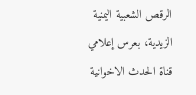الرقص الشعبية اليمنية الزيدية، بعرس إعلامي قناة الحدث الاخوانية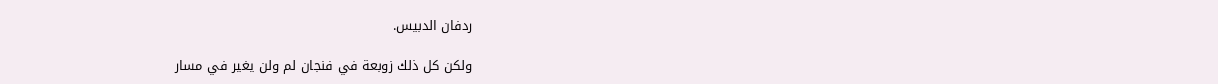ردفان الدبيس.

ولكن كل ذلك زوبعة في فنجان لم ولن يغير في مسار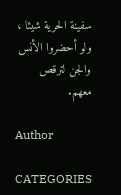سفينة الحرية شيئا ، ولو أحضروا الأنس والجن لترقص معهم.

Author

CATEGORIES